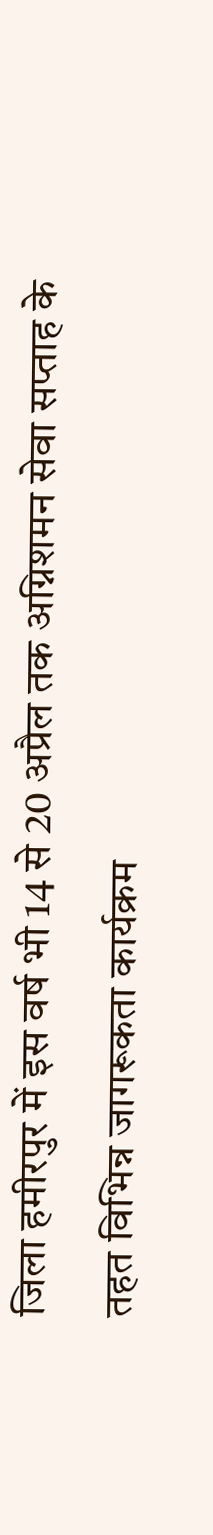जिला हमीरपुर में इस वर्ष भी 14 से 20 अप्रैल तक अग्निशमन सेवा सप्ताह के तहत विभिन्न जागरूकता कार्यक्रम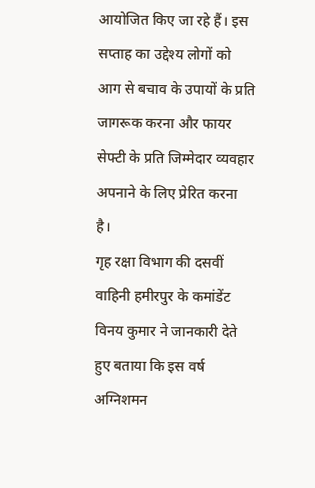आयोजित किए जा रहे हैं। इस सप्ताह का उद्देश्य लोगों को आग से बचाव के उपायों के प्रति जागरूक करना और फायर सेफ्टी के प्रति जिम्मेदार व्यवहार अपनाने के लिए प्रेरित करना है।
गृह रक्षा विभाग की दसवीं वाहिनी हमीरपुर के कमांडेंट विनय कुमार ने जानकारी देते हुए बताया कि इस वर्ष अग्निशमन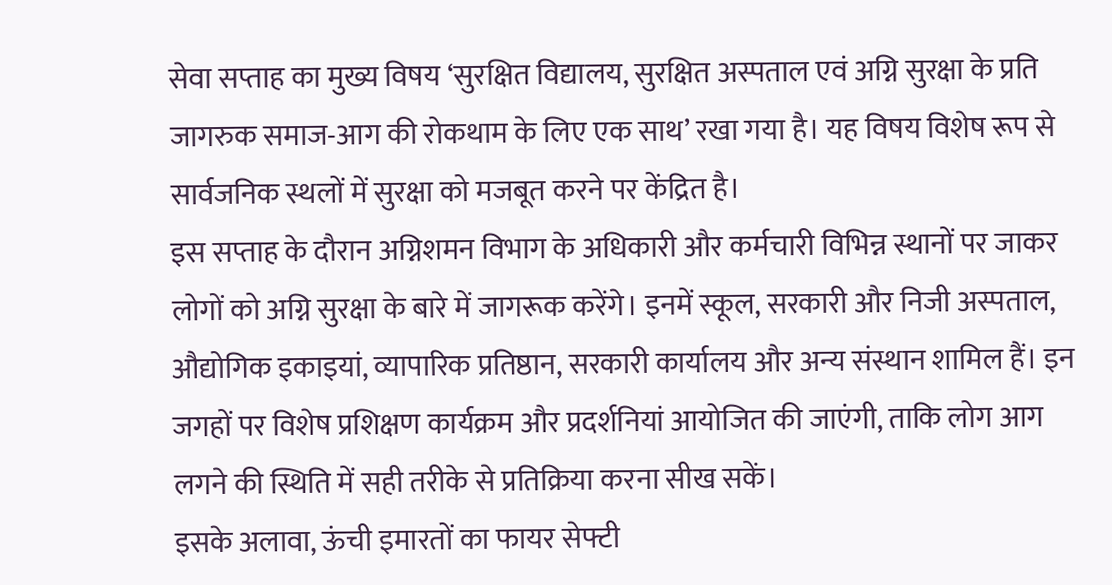सेवा सप्ताह का मुख्य विषय ‘सुरक्षित विद्यालय, सुरक्षित अस्पताल एवं अग्नि सुरक्षा के प्रति जागरुक समाज-आग की रोकथाम के लिए एक साथ’ रखा गया है। यह विषय विशेष रूप से सार्वजनिक स्थलों में सुरक्षा को मजबूत करने पर केंद्रित है।
इस सप्ताह के दौरान अग्निशमन विभाग के अधिकारी और कर्मचारी विभिन्न स्थानों पर जाकर लोगों को अग्नि सुरक्षा के बारे में जागरूक करेंगे। इनमें स्कूल, सरकारी और निजी अस्पताल, औद्योगिक इकाइयां, व्यापारिक प्रतिष्ठान, सरकारी कार्यालय और अन्य संस्थान शामिल हैं। इन जगहों पर विशेष प्रशिक्षण कार्यक्रम और प्रदर्शनियां आयोजित की जाएंगी, ताकि लोग आग लगने की स्थिति में सही तरीके से प्रतिक्रिया करना सीख सकें।
इसके अलावा, ऊंची इमारतों का फायर सेफ्टी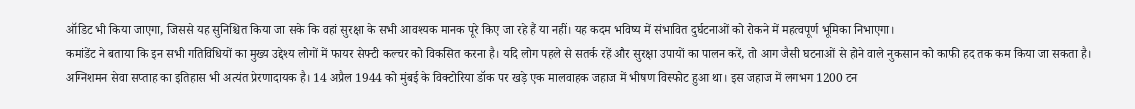ऑडिट भी किया जाएगा, जिससे यह सुनिश्चित किया जा सके कि वहां सुरक्षा के सभी आवश्यक मानक पूरे किए जा रहे हैं या नहीं। यह कदम भविष्य में संभावित दुर्घटनाओं को रोकने में महत्वपूर्ण भूमिका निभाएगा।
कमांडेंट ने बताया कि इन सभी गतिविधियों का मुख्य उद्देश्य लोगों में फायर सेफ्टी कल्चर को विकसित करना है। यदि लोग पहले से सतर्क रहें और सुरक्षा उपायों का पालन करें, तो आग जैसी घटनाओं से होने वाले नुकसान को काफी हद तक कम किया जा सकता है।
अग्निशमन सेवा सप्ताह का इतिहास भी अत्यंत प्रेरणादायक है। 14 अप्रैल 1944 को मुंबई के विक्टोरिया डॉक पर खड़े एक मालवाहक जहाज में भीषण विस्फोट हुआ था। इस जहाज में लगभग 1200 टन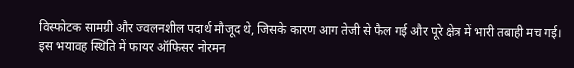विस्फोटक सामग्री और ज्वलनशील पदार्थ मौजूद थे, जिसके कारण आग तेजी से फैल गई और पूरे क्षेत्र में भारी तबाही मच गई।
इस भयावह स्थिति में फायर ऑफिसर नोरमन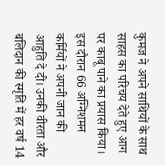कुमज ने अपने साथियों के साथ साहस का परिचय देते हुए आग पर काबू पाने का प्रयास किया। इस दौरान 66 अग्निशमन कर्मियों ने अपनी जान की आहुति दे दी। उनकी वीरता और बलिदान की स्मृति में हर वर्ष 14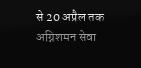से 20 अप्रैल तक अग्निशमन सेवा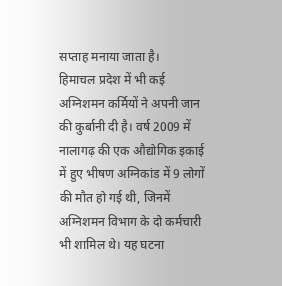सप्ताह मनाया जाता है।
हिमाचल प्रदेश में भी कई अग्निशमन कर्मियों ने अपनी जान की कुर्बानी दी है। वर्ष 2009 में नालागढ़ की एक औद्योगिक इकाई में हुए भीषण अग्निकांड में 9 लोगों की मौत हो गई थी, जिनमें अग्निशमन विभाग के दो कर्मचारी भी शामिल थे। यह घटना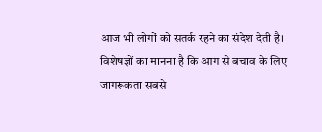आज भी लोगों को सतर्क रहने का संदेश देती है।
विशेषज्ञों का मानना है कि आग से बचाव के लिए जागरूकता सबसे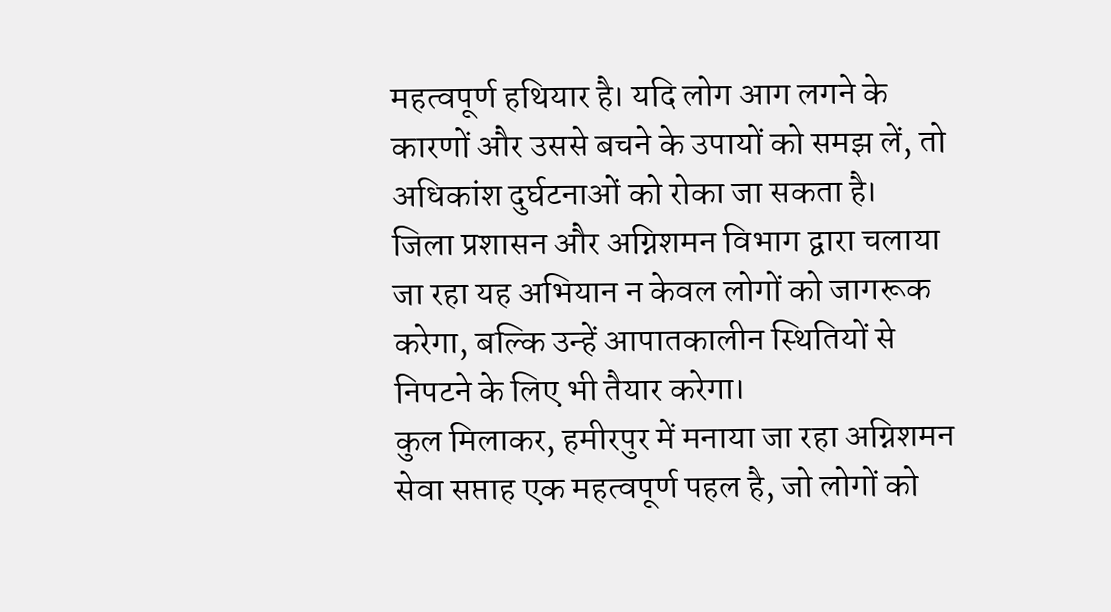महत्वपूर्ण हथियार है। यदि लोग आग लगने के कारणों और उससे बचने के उपायों को समझ लें, तो अधिकांश दुर्घटनाओं को रोका जा सकता है।
जिला प्रशासन और अग्निशमन विभाग द्वारा चलाया जा रहा यह अभियान न केवल लोगों को जागरूक करेगा, बल्कि उन्हें आपातकालीन स्थितियों से निपटने के लिए भी तैयार करेगा।
कुल मिलाकर, हमीरपुर में मनाया जा रहा अग्निशमन सेवा सप्ताह एक महत्वपूर्ण पहल है, जो लोगों को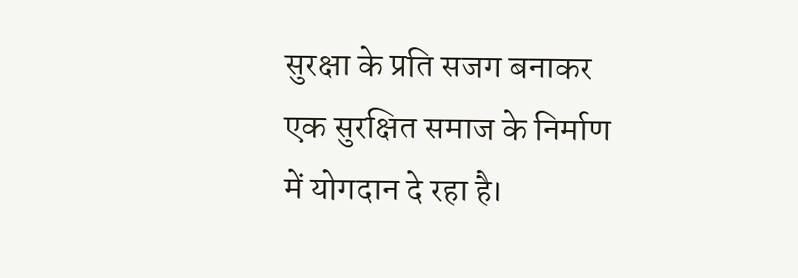सुरक्षा के प्रति सजग बनाकर एक सुरक्षित समाज के निर्माण में योगदान दे रहा है।